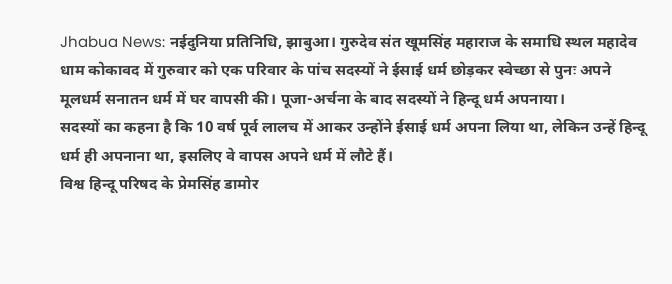Jhabua News: नईदुनिया प्रतिनिधि, झाबुआ। गुरुदेव संत खूमसिंह महाराज के समाधि स्थल महादेव धाम कोकावद में गुरुवार को एक परिवार के पांच सदस्यों ने ईसाई धर्म छोड़कर स्वेच्छा से पुनः अपने मूलधर्म सनातन धर्म में घर वापसी की। पूजा-अर्चना के बाद सदस्यों ने हिन्दू धर्म अपनाया।
सदस्यों का कहना है कि 10 वर्ष पूर्व लालच में आकर उन्होंने ईसाई धर्म अपना लिया था, लेकिन उन्हें हिन्दू धर्म ही अपनाना था, इसलिए वे वापस अपने धर्म में लौटे हैं।
विश्व हिन्दू परिषद के प्रेमसिंह डामोर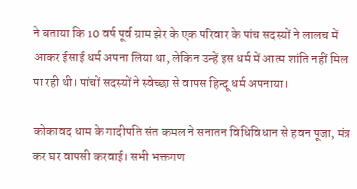ने बताया कि 10 वर्ष पूर्व ग्राम झेर के एक परिवार के पांच सदस्यों ने लालच में आकर ईसाई धर्म अपना लिया था, लेकिन उन्हें इस धर्म में आत्म शांति नहीं मिल पा रही थी। पांचों सदस्यों ने स्वेच्छा से वापस हिन्दू धर्म अपनाया।

कोकावद धाम के गादीपति संत कमल ने सनातन विधिविधान से हवन पूजा, मंत्र कर घर वापसी करवाई। सभी भक्तगण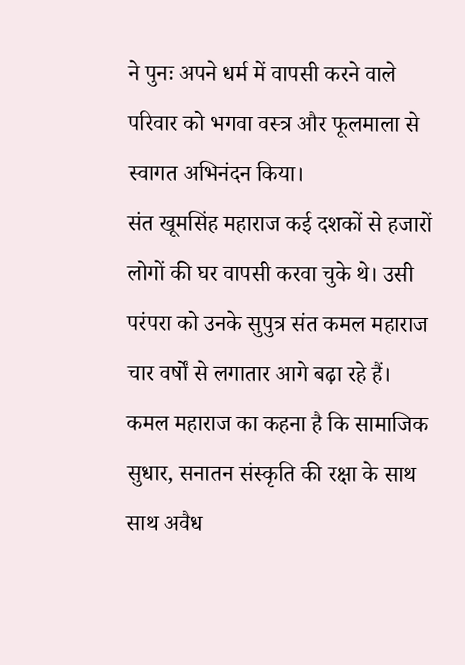ने पुनः अपने धर्म में वापसी करने वाले परिवार को भगवा वस्त्र और फूलमाला से स्वागत अभिनंदन किया।
संत खूमसिंह महाराज कई दशकों से हजारों लोगों की घर वापसी करवा चुके थे। उसी परंपरा को उनके सुपुत्र संत कमल महाराज चार वर्षों से लगातार आगे बढ़ा रहे हैं। कमल महाराज का कहना है कि सामाजिक सुधार, सनातन संस्कृति की रक्षा के साथ साथ अवैध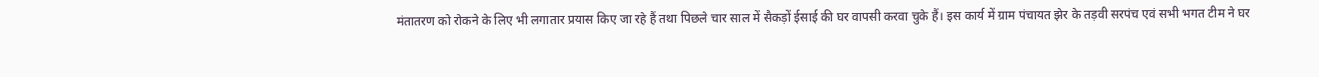मंतातरण को रोकने के लिए भी लगातार प्रयास किए जा रहे हैं तथा पिछले चार साल में सैकड़ों ईसाई की घर वापसी करवा चुके हैं। इस कार्य में ग्राम पंचायत झेर के तड़वी सरपंच एवं सभी भगत टीम ने घर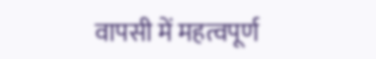वापसी में महत्वपूर्ण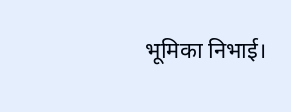भूमिका निभाई।